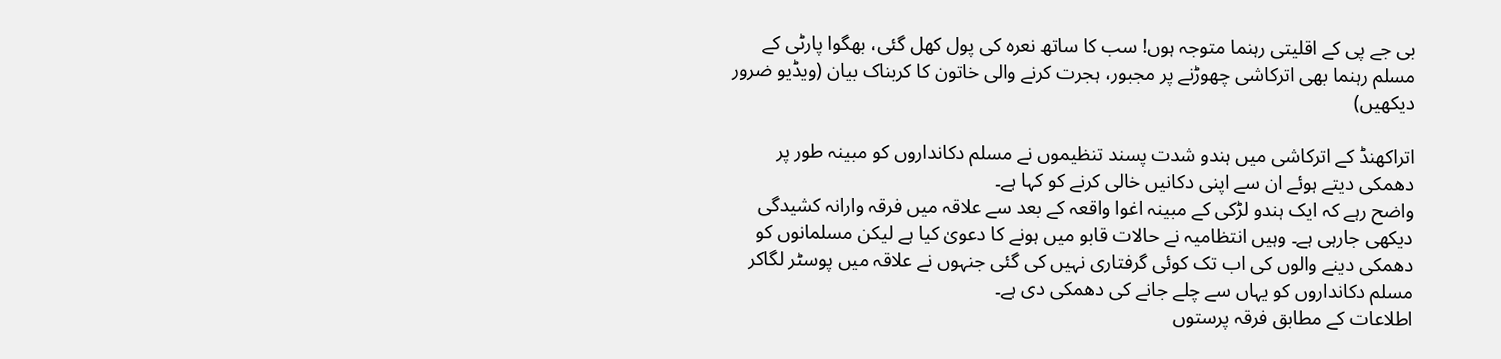بی جے پی کے اقلیتی رہنما متوجہ ہوں! سب کا ساتھ نعرہ کی پول کھل گئی، بھگوا پارٹی کے مسلم رہنما بھی اترکاشی چھوڑنے پر مجبور، ہجرت کرنے والی خاتون کا کربناک بیان (ویڈیو ضرور دیکھیں)

اتراکھنڈ کے اترکاشی میں ہندو شدت پسند تنظیموں نے مسلم دکانداروں کو مبینہ طور پر دھمکی دیتے ہوئے ان سے اپنی دکانیں خالی کرنے کو کہا ہے۔
واضح رہے کہ ایک ہندو لڑکی کے مبینہ اغوا واقعہ کے بعد سے علاقہ میں فرقہ وارانہ کشیدگی دیکھی جارہی ہے۔ وہیں انتظامیہ نے حالات قابو میں ہونے کا دعویٰ کیا ہے لیکن مسلمانوں کو دھمکی دینے والوں کی اب تک کوئی گرفتاری نہیں کی گئی جنہوں نے علاقہ میں پوسٹر لگاکر مسلم دکانداروں کو یہاں سے چلے جانے کی دھمکی دی ہے۔
اطلاعات کے مطابق فرقہ پرستوں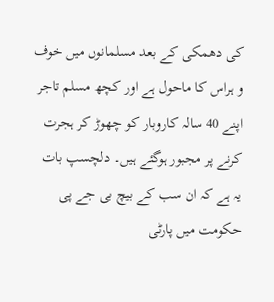کی دھمکی کے بعد مسلمانوں میں خوف و ہراس کا ماحول ہے اور کچھ مسلم تاجر اپنے 40 سالہ کاروبار کو چھوڑ کر ہجرت کرنے پر مجبور ہوگئے ہیں۔ دلچسپ بات یہ ہے کہ ان سب کے بیچ بی جے پی حکومت میں پارٹی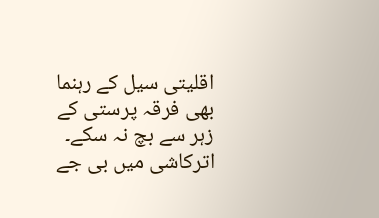اقلیتی سیل کے رہنما بھی فرقہ پرستی کے زہر سے بچ نہ سکے۔ اترکاشی میں بی جے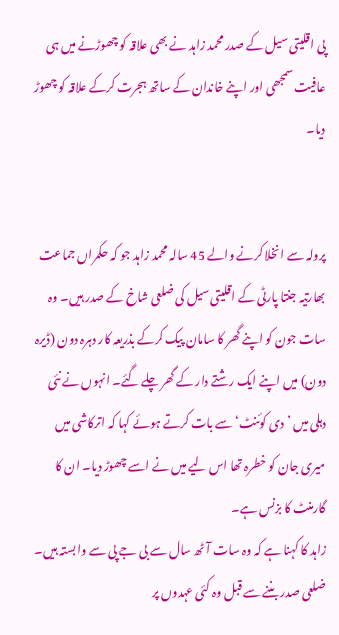پی اقلیتی سیل کے صدر محمد زاہد نے بھی علاقہ کو چھوڑنے میں ہی عافیت سمجھی اور اپنے خاندان کے ساتھ ہجرت کرکے علاقہ کو چھوڑ دیا۔


پرولہ سے انخلا کرنے والے 45 سالہ محمد زاہد جو کہ حکمراں جماعت بھارتیہ جنتا پارٹی کے اقلیتی سیل کی ضلعی شاخ کے صدر ہیں۔ وہ سات جون کو اپنے گھر کا سامان پیک کرکے بذریعہ کار دہرہ دون (ڈیرہ دون) میں اپنے ایک رشتے دار کے گھر چلے گئے۔ انہوں نے نئی دہلی میں ’دی کوئنٹ‘ سے بات کرتے ہوئے کہا کہ اترکاشی میں میری جان کو خطرہ تھا اس لیے میں نے اسے چھوڑ دیا۔ ان کا گارمنٹ کا بزنس ہے۔
زاہد کا کہنا ہے کہ وہ سات آٹھ سال سے بی جے پی سے وابستہ ہیں۔ ضلعی صدر بننے سے قبل وہ کئی عہدوں پر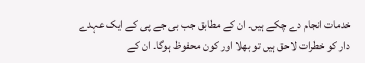خدمات انجام دے چکے ہیں۔ ان کے مطابق جب بی جے پی کے ایک عہدے دار کو خطرات لاحق ہیں تو بھلا اور کون محفوظ ہوگا۔ ان کے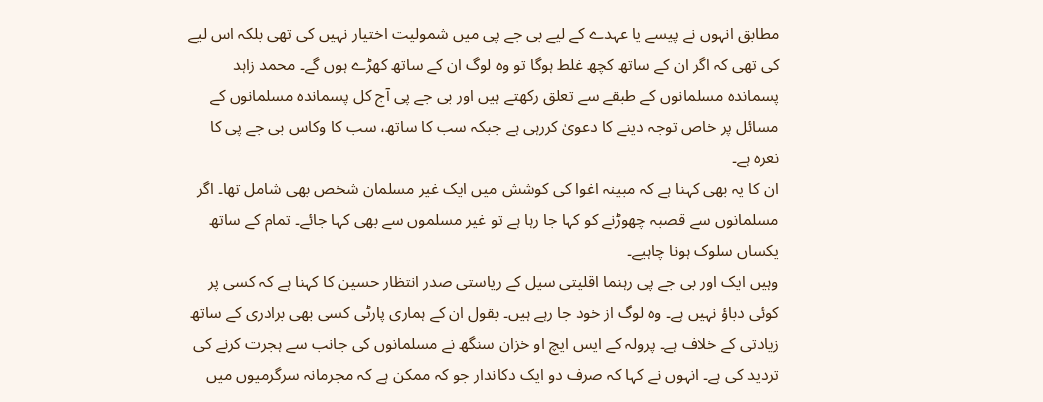مطابق انہوں نے پیسے یا عہدے کے لیے بی جے پی میں شمولیت اختیار نہیں کی تھی بلکہ اس لیے کی تھی کہ اگر ان کے ساتھ کچھ غلط ہوگا تو وہ لوگ ان کے ساتھ کھڑے ہوں گے۔ محمد زاہد پسماندہ مسلمانوں کے طبقے سے تعلق رکھتے ہیں اور بی جے پی آج کل پسماندہ مسلمانوں کے مسائل پر خاص توجہ دینے کا دعویٰ کررہی ہے جبکہ سب کا ساتھ، سب کا وکاس بی جے پی کا نعرہ ہے۔
ان کا یہ بھی کہنا ہے کہ مبینہ اغوا کی کوشش میں ایک غیر مسلمان شخص بھی شامل تھا۔ اگر مسلمانوں سے قصبہ چھوڑنے کو کہا جا رہا ہے تو غیر مسلموں سے بھی کہا جائے۔ تمام کے ساتھ یکساں سلوک ہونا چاہیے۔
وہیں ایک اور بی جے پی رہنما اقلیتی سیل کے ریاستی صدر انتظار حسین کا کہنا ہے کہ کسی پر کوئی دباؤ نہیں ہے۔ وہ لوگ از خود جا رہے ہیں۔ بقول ان کے ہماری پارٹی کسی بھی برادری کے ساتھ زیادتی کے خلاف ہے۔ پرولہ کے ایس ایچ او خزان سنگھ نے مسلمانوں کی جانب سے ہجرت کرنے کی تردید کی ہے۔ انہوں نے کہا کہ صرف دو ایک دکاندار جو کہ ممکن ہے کہ مجرمانہ سرگرمیوں میں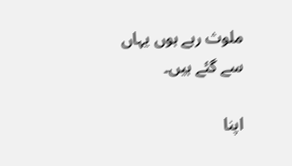ملوث رہے ہوں یہاں سے گئے ہیں۔

اپنا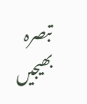تبصرہ بھیجیں